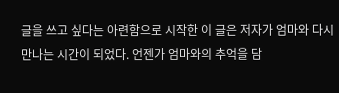글을 쓰고 싶다는 아련함으로 시작한 이 글은 저자가 엄마와 다시 만나는 시간이 되었다. 언젠가 엄마와의 추억을 담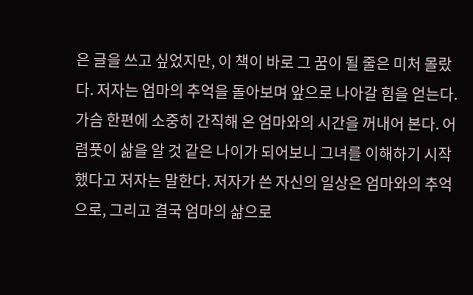은 글을 쓰고 싶었지만, 이 책이 바로 그 꿈이 될 줄은 미처 몰랐다. 저자는 엄마의 추억을 돌아보며 앞으로 나아갈 힘을 얻는다.
가슴 한편에 소중히 간직해 온 엄마와의 시간을 꺼내어 본다. 어렴풋이 삶을 알 것 같은 나이가 되어보니 그녀를 이해하기 시작했다고 저자는 말한다. 저자가 쓴 자신의 일상은 엄마와의 추억으로, 그리고 결국 엄마의 삶으로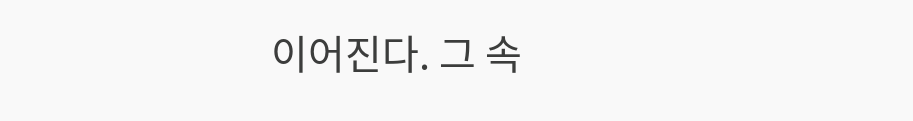이어진다. 그 속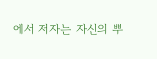에서 저자는 자신의 뿌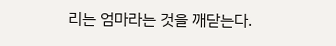리는 엄마라는 것을 깨닫는다.